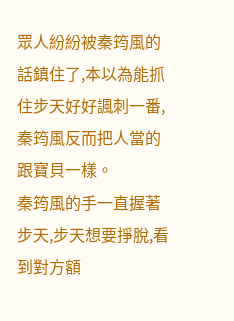眾人紛紛被秦筠風的話鎮住了,本以為能抓住步天好好諷刺一番,秦筠風反而把人當的跟寶貝一樣。
秦筠風的手一直握著步天,步天想要掙脫,看到對方額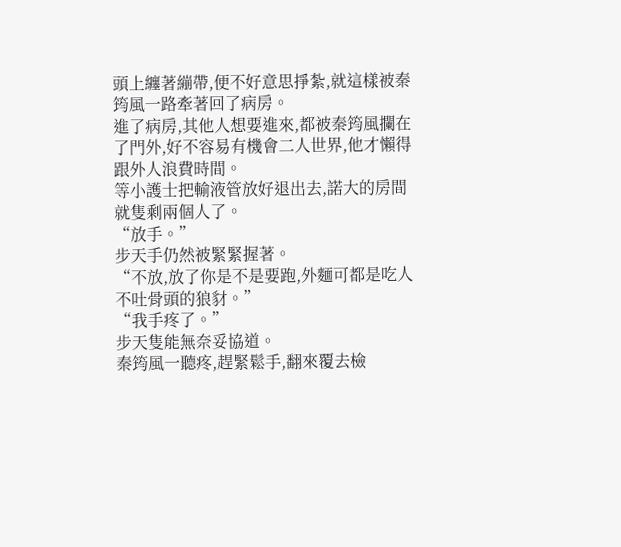頭上纏著繃帶,便不好意思掙紮,就這樣被秦筠風一路牽著回了病房。
進了病房,其他人想要進來,都被秦筠風攔在了門外,好不容易有機會二人世界,他才懶得跟外人浪費時間。
等小護士把輸液管放好退出去,諾大的房間就隻剩兩個人了。
“放手。”
步天手仍然被緊緊握著。
“不放,放了你是不是要跑,外麵可都是吃人不吐骨頭的狼豺。”
“我手疼了。”
步天隻能無奈妥協道。
秦筠風一聽疼,趕緊鬆手,翻來覆去檢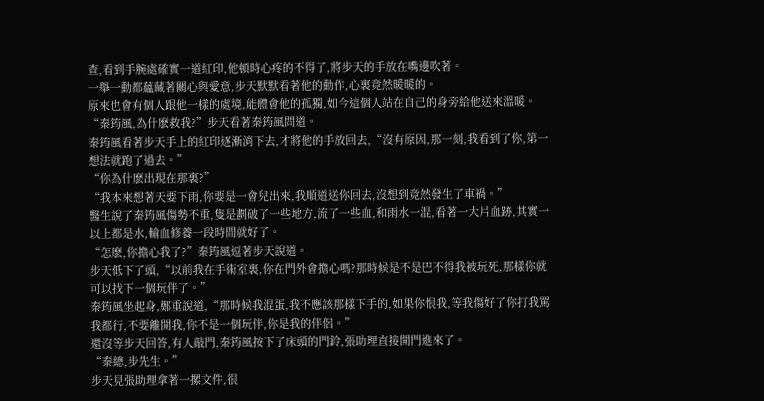查,看到手腕處確實一道紅印,他頓時心疼的不得了,將步天的手放在嘴邊吹著。
一舉一動都蘊藏著關心與愛意,步天默默看著他的動作,心裏竟然暖暖的。
原來也會有個人跟他一樣的處境,能體會他的孤獨,如今這個人站在自己的身旁給他送來溫暖。
“秦筠風,為什麽救我?”步天看著秦筠風問道。
秦筠風看著步天手上的紅印逐漸消下去,才將他的手放回去,“沒有原因,那一刻,我看到了你,第一想法就跑了過去。”
“你為什麽出現在那裏?”
“我本來想著天要下雨,你要是一會兒出來,我順道送你回去,沒想到竟然發生了車禍。”
醫生說了秦筠風傷勢不重,隻是劃破了一些地方,流了一些血,和雨水一混,看著一大片血跡,其實一以上都是水,輸血修養一段時間就好了。
“怎麽,你擔心我了?”秦筠風逗著步天說道。
步天低下了頭,“以前我在手術室裏,你在門外會擔心嗎?那時候是不是巴不得我被玩死,那樣你就可以找下一個玩伴了。”
秦筠風坐起身,鄭重說道,“那時候我混蛋,我不應該那樣下手的,如果你恨我,等我傷好了你打我罵我都行,不要離開我,你不是一個玩伴,你是我的伴侶。”
還沒等步天回答,有人敲門,秦筠風按下了床頭的門鈴,張助理直接開門進來了。
“秦總,步先生。”
步天見張助理拿著一摞文件,很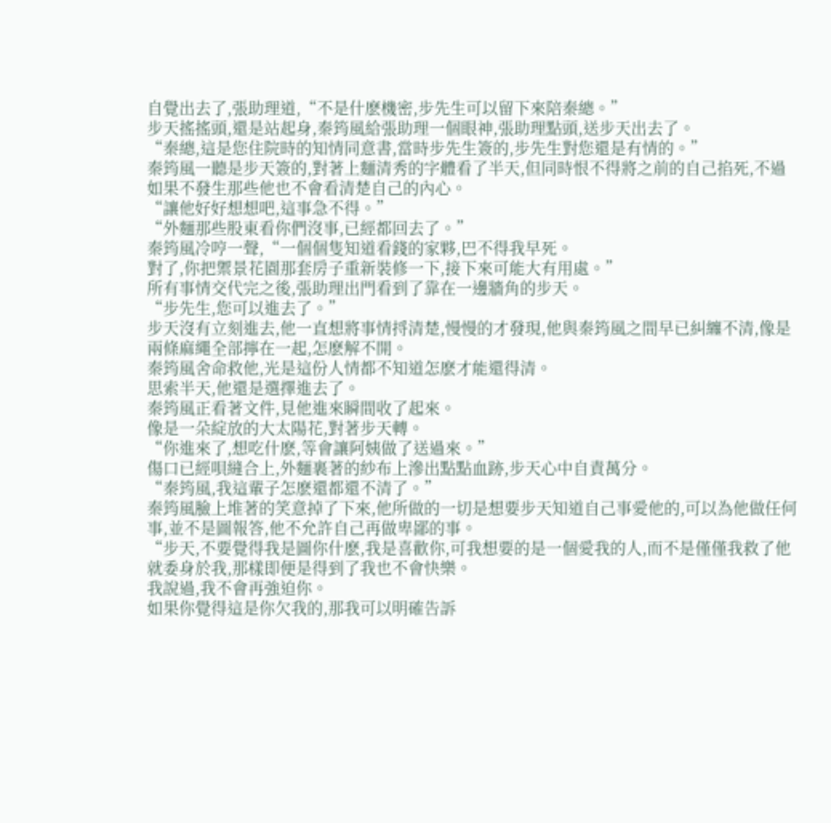自覺出去了,張助理道,“不是什麽機密,步先生可以留下來陪秦總。”
步天搖搖頭,還是站起身,秦筠風給張助理一個眼神,張助理點頭,送步天出去了。
“秦總,這是您住院時的知情同意書,當時步先生簽的,步先生對您還是有情的。”
秦筠風一聽是步天簽的,對著上麵清秀的字體看了半天,但同時恨不得將之前的自己掐死,不過如果不發生那些他也不會看清楚自己的內心。
“讓他好好想想吧,這事急不得。”
“外麵那些股東看你們沒事,已經都回去了。”
秦筠風冷哼一聲,“一個個隻知道看錢的家夥,巴不得我早死。
對了,你把禦景花園那套房子重新裝修一下,接下來可能大有用處。”
所有事情交代完之後,張助理出門看到了靠在一邊牆角的步天。
“步先生,您可以進去了。”
步天沒有立刻進去,他一直想將事情捋清楚,慢慢的才發現,他與秦筠風之間早已糾纏不清,像是兩條麻繩全部擰在一起,怎麽解不開。
秦筠風舍命救他,光是這份人情都不知道怎麽才能還得清。
思索半天,他還是選擇進去了。
秦筠風正看著文件,見他進來瞬間收了起來。
像是一朵綻放的大太陽花,對著步天轉。
“你進來了,想吃什麽,等會讓阿姨做了送過來。”
傷口已經唄縫合上,外麵裹著的紗布上滲出點點血跡,步天心中自責萬分。
“秦筠風,我這輩子怎麽還都還不清了。”
秦筠風臉上堆著的笑意掉了下來,他所做的一切是想要步天知道自己事愛他的,可以為他做任何事,並不是圖報答,他不允許自己再做卑鄙的事。
“步天,不要覺得我是圖你什麽,我是喜歡你,可我想要的是一個愛我的人,而不是僅僅我救了他就委身於我,那樣即便是得到了我也不會快樂。
我說過,我不會再強迫你。
如果你覺得這是你欠我的,那我可以明確告訴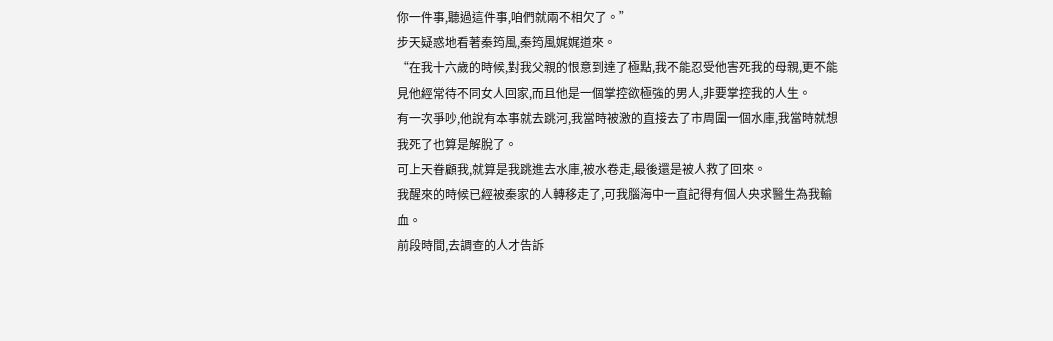你一件事,聽過這件事,咱們就兩不相欠了。”
步天疑惑地看著秦筠風,秦筠風娓娓道來。
“在我十六歲的時候,對我父親的恨意到達了極點,我不能忍受他害死我的母親,更不能見他經常待不同女人回家,而且他是一個掌控欲極強的男人,非要掌控我的人生。
有一次爭吵,他說有本事就去跳河,我當時被激的直接去了市周圍一個水庫,我當時就想我死了也算是解脫了。
可上天眷顧我,就算是我跳進去水庫,被水卷走,最後還是被人救了回來。
我醒來的時候已經被秦家的人轉移走了,可我腦海中一直記得有個人央求醫生為我輸血。
前段時間,去調查的人才告訴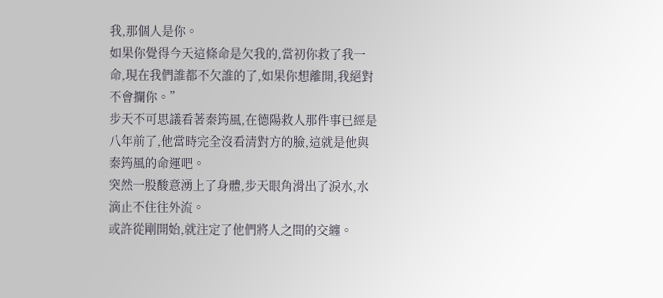我,那個人是你。
如果你覺得今天這條命是欠我的,當初你救了我一命,現在我們誰都不欠誰的了,如果你想離開,我絕對不會攔你。”
步天不可思議看著秦筠風,在德陽救人那件事已經是八年前了,他當時完全沒看清對方的臉,這就是他與秦筠風的命運吧。
突然一股酸意湧上了身體,步天眼角滑出了淚水,水滴止不住往外流。
或許從剛開始,就注定了他們將人之間的交纏。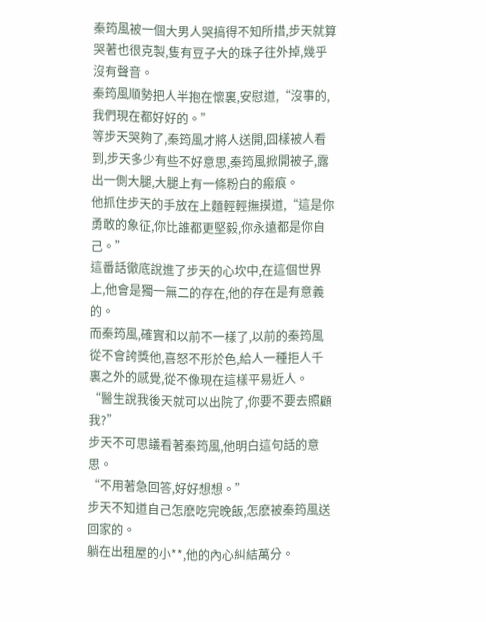秦筠風被一個大男人哭搞得不知所措,步天就算哭著也很克製,隻有豆子大的珠子往外掉,幾乎沒有聲音。
秦筠風順勢把人半抱在懷裏,安慰道,“沒事的,我們現在都好好的。”
等步天哭夠了,秦筠風才將人送開,囧樣被人看到,步天多少有些不好意思,秦筠風掀開被子,露出一側大腿,大腿上有一條粉白的瘢痕。
他抓住步天的手放在上麵輕輕撫摸道,“這是你勇敢的象征,你比誰都更堅毅,你永遠都是你自己。”
這番話徹底說進了步天的心坎中,在這個世界上,他會是獨一無二的存在,他的存在是有意義的。
而秦筠風,確實和以前不一樣了,以前的秦筠風從不會誇獎他,喜怒不形於色,給人一種拒人千裏之外的感覺,從不像現在這樣平易近人。
“醫生說我後天就可以出院了,你要不要去照顧我?”
步天不可思議看著秦筠風,他明白這句話的意思。
“不用著急回答,好好想想。”
步天不知道自己怎麽吃完晚飯,怎麽被秦筠風送回家的。
躺在出租屋的小**,他的內心糾結萬分。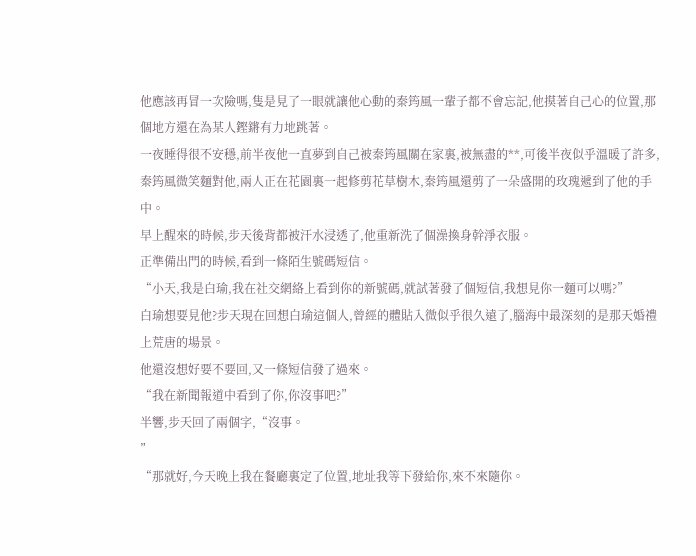他應該再冒一次險嗎,隻是見了一眼就讓他心動的秦筠風一輩子都不會忘記,他摸著自己心的位置,那個地方還在為某人鏗鏘有力地跳著。
一夜睡得很不安穩,前半夜他一直夢到自己被秦筠風關在家裏,被無盡的**,可後半夜似乎溫暖了許多,秦筠風微笑麵對他,兩人正在花園裏一起修剪花草樹木,秦筠風還剪了一朵盛開的玫瑰遞到了他的手中。
早上醒來的時候,步天後背都被汗水浸透了,他重新洗了個澡換身幹淨衣服。
正準備出門的時候,看到一條陌生號碼短信。
“小天,我是白瑜,我在社交網絡上看到你的新號碼,就試著發了個短信,我想見你一麵可以嗎?”
白瑜想要見他?步天現在回想白瑜這個人,曾經的體貼入微似乎很久遠了,腦海中最深刻的是那天婚禮上荒唐的場景。
他還沒想好要不要回,又一條短信發了過來。
“我在新聞報道中看到了你,你沒事吧?”
半響,步天回了兩個字,“沒事。
”
“那就好,今天晚上我在餐廳裏定了位置,地址我等下發給你,來不來隨你。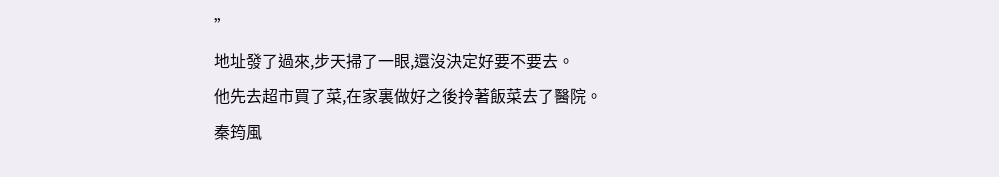”
地址發了過來,步天掃了一眼,還沒決定好要不要去。
他先去超市買了菜,在家裏做好之後拎著飯菜去了醫院。
秦筠風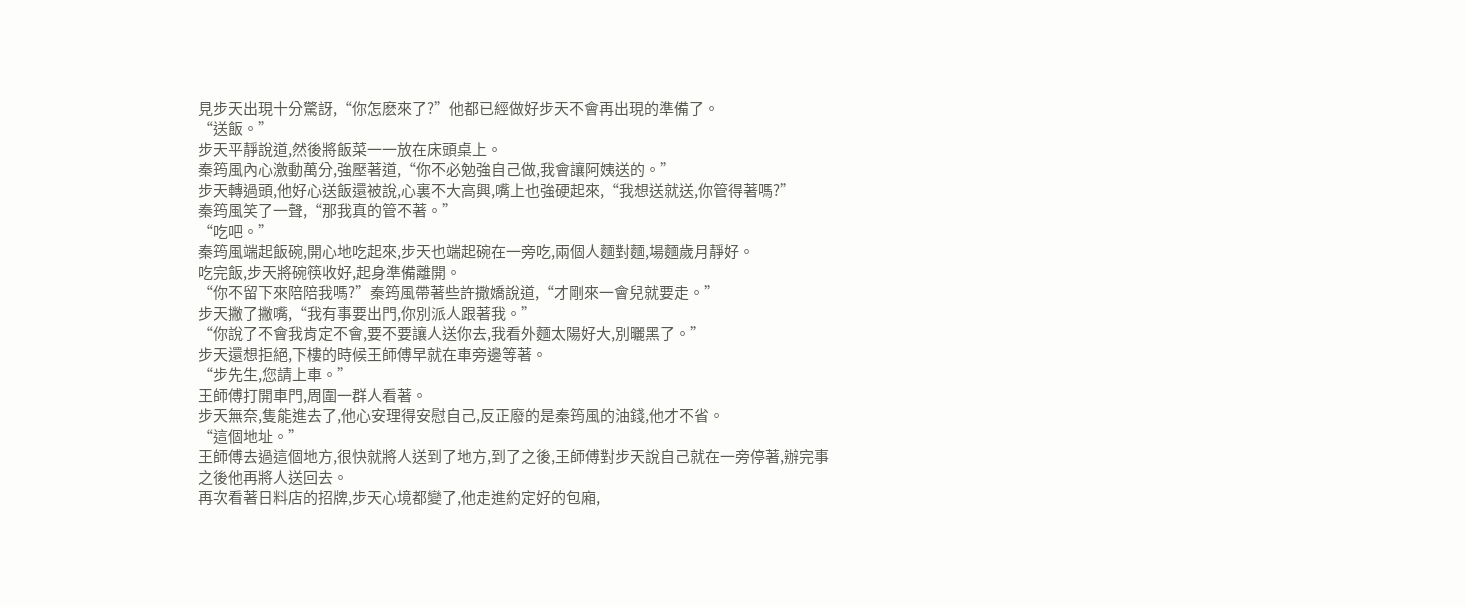見步天出現十分驚訝,“你怎麽來了?”他都已經做好步天不會再出現的準備了。
“送飯。”
步天平靜說道,然後將飯菜一一放在床頭桌上。
秦筠風內心激動萬分,強壓著道,“你不必勉強自己做,我會讓阿姨送的。”
步天轉過頭,他好心送飯還被說,心裏不大高興,嘴上也強硬起來,“我想送就送,你管得著嗎?”
秦筠風笑了一聲,“那我真的管不著。”
“吃吧。”
秦筠風端起飯碗,開心地吃起來,步天也端起碗在一旁吃,兩個人麵對麵,場麵歲月靜好。
吃完飯,步天將碗筷收好,起身準備離開。
“你不留下來陪陪我嗎?”秦筠風帶著些許撒嬌說道,“才剛來一會兒就要走。”
步天撇了撇嘴,“我有事要出門,你別派人跟著我。”
“你說了不會我肯定不會,要不要讓人送你去,我看外麵太陽好大,別曬黑了。”
步天還想拒絕,下樓的時候王師傅早就在車旁邊等著。
“步先生,您請上車。”
王師傅打開車門,周圍一群人看著。
步天無奈,隻能進去了,他心安理得安慰自己,反正廢的是秦筠風的油錢,他才不省。
“這個地址。”
王師傅去過這個地方,很快就將人送到了地方,到了之後,王師傅對步天說自己就在一旁停著,辦完事之後他再將人送回去。
再次看著日料店的招牌,步天心境都變了,他走進約定好的包廂,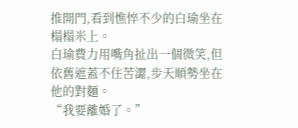推開門,看到憔悴不少的白瑜坐在榻榻米上。
白瑜費力用嘴角扯出一個微笑,但依舊遮蓋不住苦澀,步天順勢坐在他的對麵。
“我要離婚了。”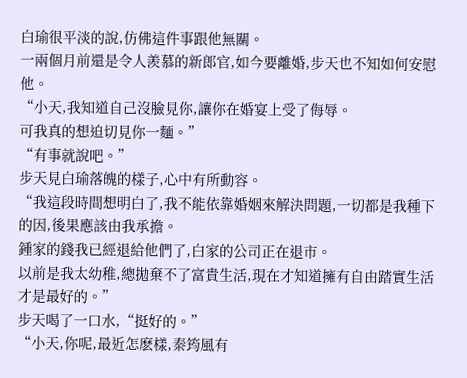白瑜很平淡的說,仿佛這件事跟他無關。
一兩個月前還是令人羨慕的新郎官,如今要離婚,步天也不知如何安慰他。
“小天,我知道自己沒臉見你,讓你在婚宴上受了侮辱。
可我真的想迫切見你一麵。”
“有事就說吧。”
步天見白瑜落魄的樣子,心中有所動容。
“我這段時間想明白了,我不能依靠婚姻來解決問題,一切都是我種下的因,後果應該由我承擔。
鍾家的錢我已經退給他們了,白家的公司正在退市。
以前是我太幼稚,總拋棄不了富貴生活,現在才知道擁有自由踏實生活才是最好的。”
步天喝了一口水,“挺好的。”
“小天,你呢,最近怎麽樣,秦筠風有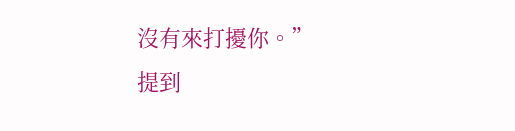沒有來打擾你。”
提到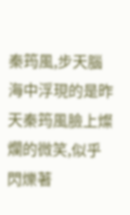秦筠風,步天腦海中浮現的是昨天秦筠風臉上燦爛的微笑,似乎閃爍著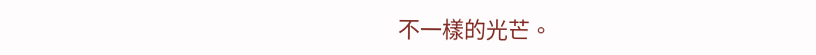不一樣的光芒。